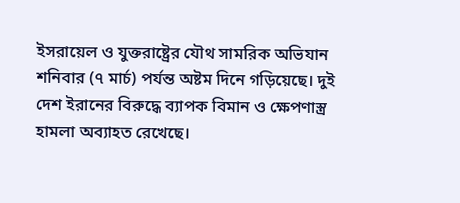ইসরায়েল ও যুক্তরাষ্ট্রের যৌথ সামরিক অভিযান শনিবার (৭ মার্চ) পর্যন্ত অষ্টম দিনে গড়িয়েছে। দুই দেশ ইরানের বিরুদ্ধে ব্যাপক বিমান ও ক্ষেপণাস্ত্র হামলা অব্যাহত রেখেছে।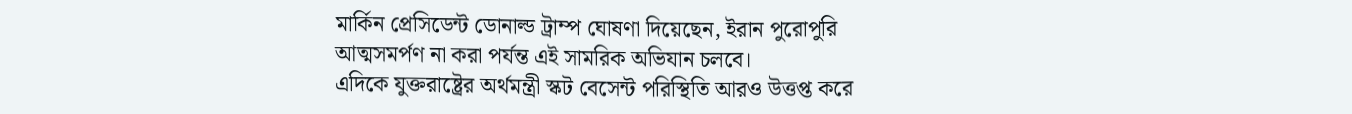মার্কিন প্রেসিডেন্ট ডোনাল্ড ট্রাম্প ঘোষণা দিয়েছেন, ইরান পুরোপুরি আত্মসমর্পণ না করা পর্যন্ত এই সামরিক অভিযান চলবে।
এদিকে যুক্তরাষ্ট্রের অর্থমন্ত্রী স্কট বেসেন্ট পরিস্থিতি আরও উত্তপ্ত করে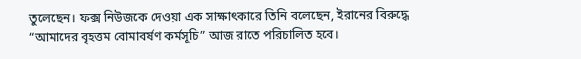তুলেছেন। ফক্স নিউজকে দেওয়া এক সাক্ষাৎকারে তিনি বলেছেন, ইরানের বিরুদ্ধে “আমাদের বৃহত্তম বোমাবর্ষণ কর্মসূচি” আজ রাতে পরিচালিত হবে।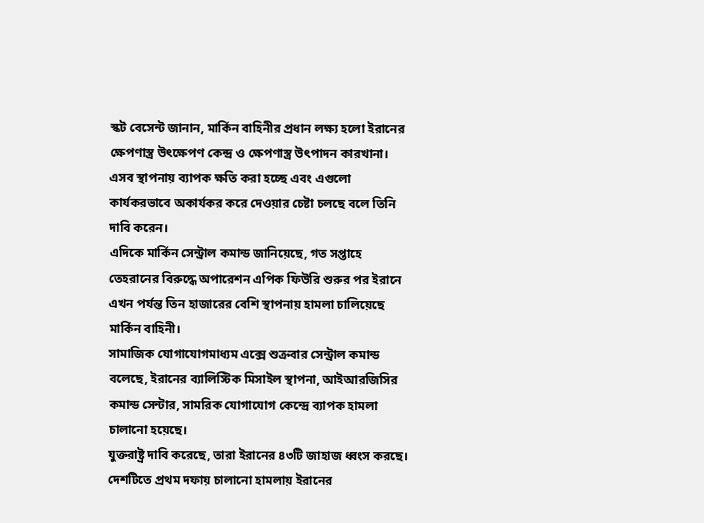স্কট বেসেন্ট জানান, মার্কিন বাহিনীর প্রধান লক্ষ্য হলো ইরানের ক্ষেপণাস্ত্র উৎক্ষেপণ কেন্দ্র ও ক্ষেপণাস্ত্র উৎপাদন কারখানা। এসব স্থাপনায় ব্যাপক ক্ষতি করা হচ্ছে এবং এগুলো কার্যকরভাবে অকার্যকর করে দেওয়ার চেষ্টা চলছে বলে তিনি দাবি করেন।
এদিকে মার্কিন সেন্ট্রাল কমান্ড জানিয়েছে, গত সপ্তাহে তেহরানের বিরুদ্ধে অপারেশন এপিক ফিউরি শুরুর পর ইরানে এখন পর্যন্ত তিন হাজারের বেশি স্থাপনায় হামলা চালিয়েছে মার্কিন বাহিনী।
সামাজিক যোগাযোগমাধ্যম এক্সে শুক্রবার সেন্ট্রাল কমান্ড বলেছে, ইরানের ব্যালিস্টিক মিসাইল স্থাপনা, আইআরজিসির কমান্ড সেন্টার, সামরিক যোগাযোগ কেন্দ্রে ব্যাপক হামলা চালানো হয়েছে।
যুক্তরাষ্ট্র দাবি করেছে, তারা ইরানের ৪৩টি জাহাজ ধ্বংস করছে। দেশটিতে প্রথম দফায় চালানো হামলায় ইরানের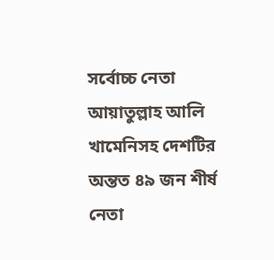সর্বোচ্চ নেতা আয়াতুল্লাহ আলি খামেনিসহ দেশটির অন্তত ৪৯ জন শীর্ষ নেতা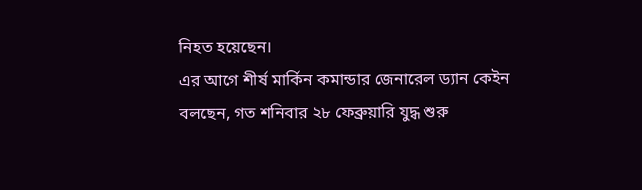নিহত হয়েছেন।
এর আগে শীর্ষ মার্কিন কমান্ডার জেনারেল ড্যান কেইন বলছেন, গত শনিবার ২৮ ফেব্রুয়ারি যুদ্ধ শুরু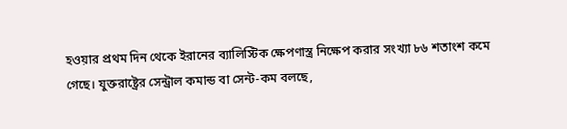হওয়ার প্রথম দিন থেকে ইরানের ব্যালিস্টিক ক্ষেপণাস্ত্র নিক্ষেপ করার সংখ্যা ৮৬ শতাংশ কমে গেছে। যুক্তরাষ্ট্রের সেন্ট্রাল কমান্ড বা সেন্ট-কম বলছে,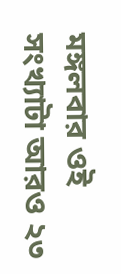মঙ্গলবার ওই সংখ্যাটা আরও ২৩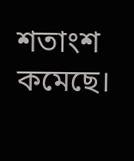শতাংশ কমেছে।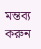মন্তব্য করুন